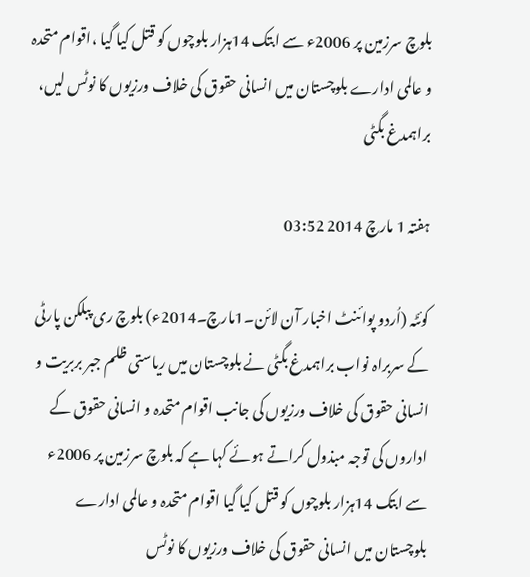بلوچ سرزمین پر 2006ء سے ابتک 14ہزار بلوچوں کو قتل کیا گیا ،اقوام متحدہ و عالمی ادارے بلوچستان میں انسانی حقوق کی خلاف ورزیوں کا نوٹس لیں، براہمدغ بگٹی

ہفتہ 1 مارچ 2014 03:52

کوئٹہ (اُردو پوائنٹ اخبار آن لائن۔1مارچ۔2014ء) بلوچ ری پبلکن پارٹی کے سربراہ نواب براہمدغ بگٹی نے بلوچستان میں ریاستی ظلم جبر بربریت و انسانی حقوق کی خلاف ورزیوں کی جانب اقوام متحدہ و انسانی حقوق کے اداروں کی توجہ مبذول کراتے ہوئے کہا ہے کہ بلوچ سرزمین پر 2006ء سے ابتک 14ہزار بلوچوں کو قتل کیا گیا اقوام متحدہ و عالمی ادارے بلوچستان میں انسانی حقوق کی خلاف ورزیوں کا نوٹس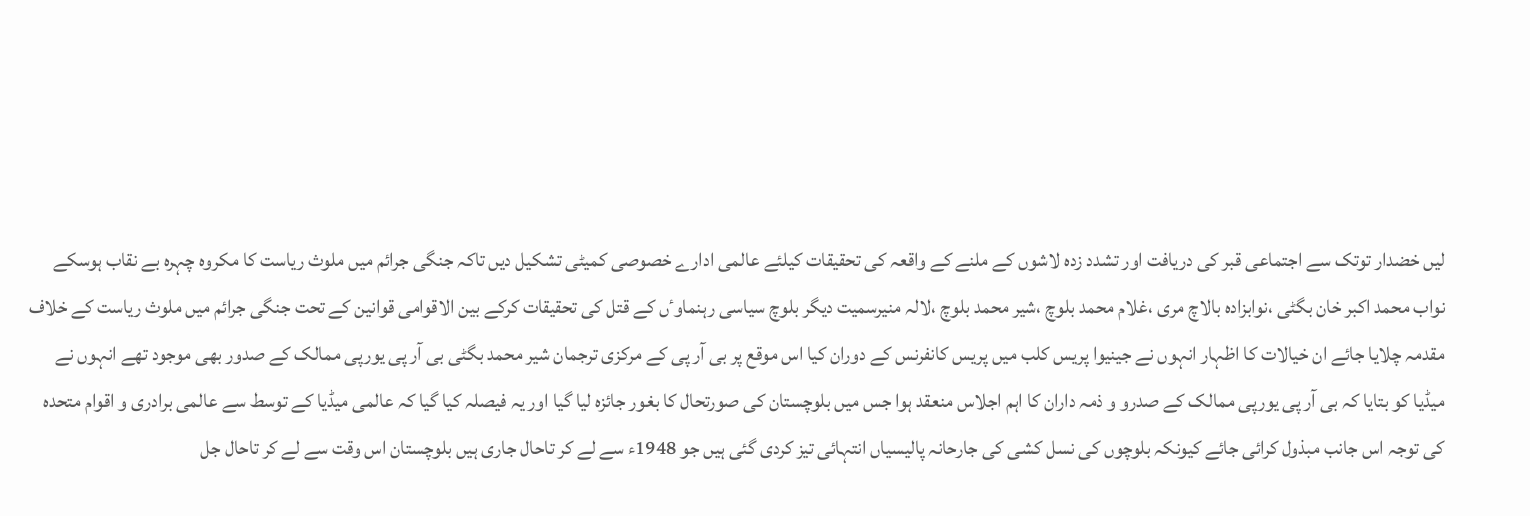لیں خضدار توتک سے اجتماعی قبر کی دریافت اور تشدد زدہ لاشوں کے ملنے کے واقعہ کی تحقیقات کیلئے عالمی ادارے خصوصی کمیٹی تشکیل دیں تاکہ جنگی جرائم میں ملوث ریاست کا مکروہ چہرہ بے نقاب ہوسکے نواب محمد اکبر خان بگٹی ،نوابزادہ بالاچ مری ،غلام محمد بلوچ ،شیر محمد بلوچ ،لالہ منیرسمیت دیگر بلوچ سیاسی رہنماوٴں کے قتل کی تحقیقات کرکے بین الاقوامی قوانین کے تحت جنگی جرائم میں ملوث ریاست کے خلاف مقدمہ چلایا جائے ان خیالات کا اظہار انہوں نے جینیوا پریس کلب میں پریس کانفرنس کے دوران کیا اس موقع پر بی آر پی کے مرکزی ترجمان شیر محمد بگٹی بی آر پی یورپی ممالک کے صدور بھی موجود تھے انہوں نے میڈیا کو بتایا کہ بی آر پی یورپی ممالک کے صدرو و ذمہ داران کا اہم اجلاس منعقد ہوا جس میں بلوچستان کی صورتحال کا بغور جائزہ لیا گیا اور یہ فیصلہ کیا گیا کہ عالمی میڈیا کے توسط سے عالمی برادری و اقوام متحدہ کی توجہ اس جانب مبذول کرائی جائے کیونکہ بلوچوں کی نسل کشی کی جارحانہ پالیسیاں انتہائی تیز کردی گئی ہیں جو 1948ء سے لے کر تاحال جاری ہیں بلوچستان اس وقت سے لے کر تاحال جل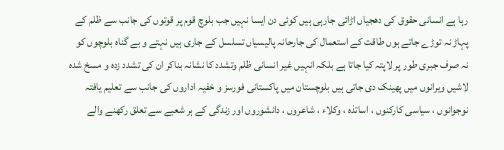رہا ہے انسانی حقوق کی دھجیاں اڑائی جارہی ہیں کوئی دن ایسا نہیں جب بلوچ قوم پر قوتوں کی جانب سے ظلم کے پہاڑ نہ توڑے جاتے ہوں طاقت کے استعمال کی جارحانہ پالیسیاں تسلسل کے جاری ہیں نہتے و بے گناہ بلوچوں کو نہ صرف جبری طور پر لاپتہ کیا جاتا ہے بلکہ انہیں غیر انسانی ظلم وتشدد کا نشانہ بناکر ان کی تشدد زدہ و مسخ شدہ لاشیں ویرانوں میں پھینک دی جاتی ہیں بلوچستان میں پاکستانی فورسز و خفیہ اداروں کی جانب سے تعلیم یافتہ نوجوانوں ، سیاسی کارکنوں ، اساتذہ ، وکلاء ، شاعروں ، دانشوروں اور زندگی کے ہر شعبے سے تعلق رکھنے والے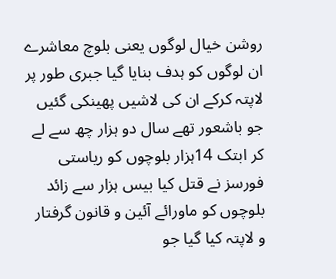روشن خیال لوگوں یعنی بلوچ معاشرے ان لوگوں کو ہدف بنایا گیا جبری طور پر لاپتہ کرکے ان کی لاشیں پھینکی گئیں جو باشعور تھے سال دو ہزار چھ سے لے کر ابتک 14ہزار بلوچوں کو ریاستی فورسز نے قتل کیا بیس ہزار سے زائد بلوچوں کو ماورائے آئین و قانون گرفتار و لاپتہ کیا گیا جو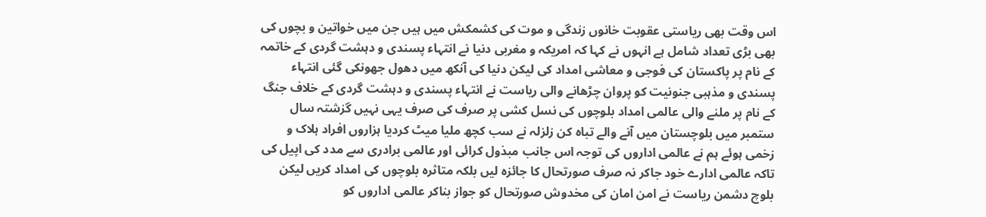اس وقت بھی ریاستی عقوبت خانوں زندگی و موت کی کشمکش میں ہیں جن میں خواتین و بچوں کی بھی بڑی تعداد شامل ہے انہوں نے کہا کہ امریکہ و مغربی دنیا نے انتہاء پسندی و دہشت گردی کے خاتمہ کے نام پر پاکستان کی فوجی و معاشی امداد کی لیکن دنیا کی آنکھ میں دھول جھونکی گئی انتہاء پسندی و مذہبی جنونیت کو پروان چڑھانے والی ریاست نے انتہاء پسندی و دہشت گردی کے خلاف جنگ کے نام پر ملنے والی عالمی امداد بلوچوں کی نسل کشی پر صرف کی صرف یہی نہیں گزشتہ سال ستمبر میں بلوچستان میں آنے والے تباہ کن زلزلہ نے سب کچھ ملیا میٹ کردیا ہزاروں افراد ہلاک و زخمی ہوئے ہم نے عالمی اداروں کی توجہ اس جانب مبذول کرائی اور عالمی برادری سے مدد کی اپیل کی تاکہ عالمی ادارے خود جاکر نہ صرف صورتحال کا جائزہ لیں بلکہ متاثرہ بلوچوں کی امداد کریں لیکن بلوچ دشمن ریاست نے امن امان کی مخدوش صورتحال کو جواز بناکر عالمی اداروں کو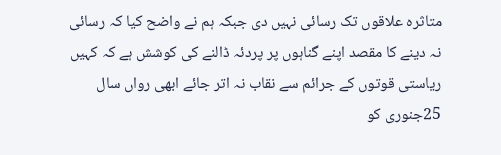متاثرہ علاقوں تک رسائی نہیں دی جبکہ ہم نے واضح کیا کہ رسائی نہ دینے کا مقصد اپنے گناہوں پر پردئہ ڈالنے کی کوشش ہے کہ کہیں ریاستی قوتوں کے جرائم سے نقاب نہ اتر جائے ابھی رواں سال 25جنوری کو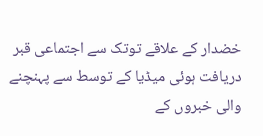خضدار کے علاقے توتک سے اجتماعی قبر دریافت ہوئی میڈیا کے توسط سے پہنچنے والی خبروں کے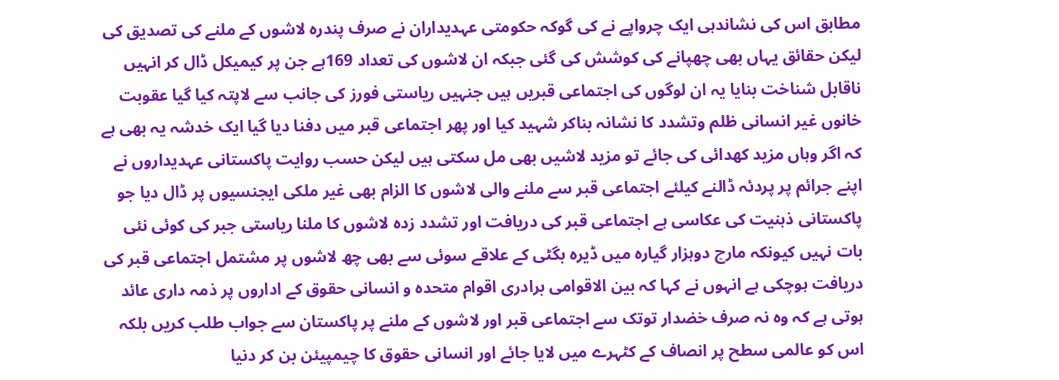مطابق اس کی نشاندہی ایک چرواپے نے کی گوکہ حکومتی عہدیداران نے صرف پندرہ لاشوں کے ملنے کی تصدیق کی لیکن حقائق یہاں بھی چھپانے کی کوشش کی گئی جبکہ ان لاشوں کی تعداد 169ہے جن پر کیمیکل ڈال کر انہیں ناقابل شناخت بنایا یہ ان لوگوں کی اجتماعی قبریں ہیں جنہیں ریاستی فورز کی جانب سے لاپتہ کیا گیا عقوبت خانوں غیر انسانی ظلم وتشدد کا نشانہ بناکر شہید کیا اور پھر اجتماعی قبر میں دفنا دیا گیا ایک خدشہ یہ بھی ہے کہ اگر وہاں مزید کھدائی کی جائے تو مزید لاشیں بھی مل سکتی ہیں لیکن حسب روایت پاکستانی عہدیداروں نے اپنے جرائم پر پردئہ ڈالنے کیلئے اجتماعی قبر سے ملنے والی لاشوں کا الزام بھی غیر ملکی ایجنسیوں پر ڈال دیا جو پاکستانی ذہنیت کی عکاسی ہے اجتماعی قبر کی دریافت اور تشدد زدہ لاشوں کا ملنا ریاستی جبر کی کوئی نئی بات نہیں کیونکہ مارچ دوہزار گیارہ میں ڈیرہ بگٹی کے علاقے سوئی سے بھی چھ لاشوں پر مشتمل اجتماعی قبر کی دریافت ہوچکی ہے انہوں نے کہا کہ بین الاقوامی برادری اقوام متحدہ و انسانی حقوق کے اداروں پر ذمہ داری عائد ہوتی ہے کہ وہ نہ صرف خضدار توتک سے اجتماعی قبر اور لاشوں کے ملنے پر پاکستان سے جواب طلب کریں بلکہ اس کو عالمی سطح پر انصاف کے کٹہرے میں لایا جائے اور انسانی حقوق کا چیمپیئن بن کر دنیا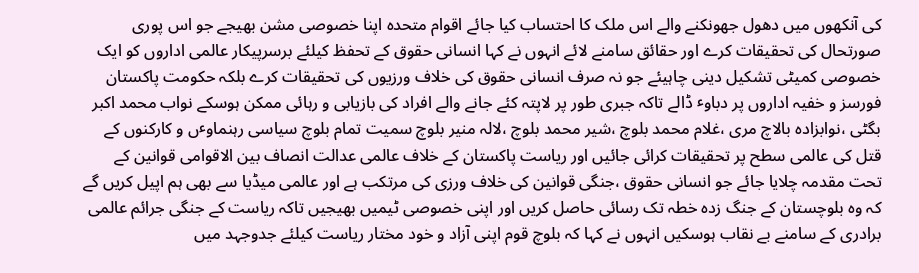کی آنکھوں میں دھول جھونکنے والے اس ملک کا احتساب کیا جائے اقوام متحدہ اپنا خصوصی مشن بھیجے جو اس پوری صورتحال کی تحقیقات کرے اور حقائق سامنے لائے انہوں نے کہا انسانی حقوق کے تحفظ کیلئے برسرپیکار عالمی اداروں کو ایک خصوصی کمیٹی تشکیل دینی چاہیئے جو نہ صرف انسانی حقوق کی خلاف ورزیوں کی تحقیقات کرے بلکہ حکومت پاکستان فورسز و خفیہ اداروں پر دباوٴ ڈالے تاکہ جبری طور پر لاپتہ کئے جانے والے افراد کی بازیابی و رہائی ممکن ہوسکے نواب محمد اکبر بگٹی ،نوابزادہ بالاچ مری ،غلام محمد بلوچ ،شیر محمد بلوچ ،لالہ منیر بلوچ سمیت تمام بلوچ سیاسی رہنماوٴں و کارکنوں کے قتل کی عالمی سطح پر تحقیقات کرائی جائیں اور ریاست پاکستان کے خلاف عالمی عدالت انصاف بین الاقوامی قوانین کے تحت مقدمہ چلایا جائے جو انسانی حقوق ،جنگی قوانین کی خلاف ورزی کی مرتکب ہے اور عالمی میڈیا سے بھی ہم اپیل کریں گے کہ وہ بلوچستان کے جنگ زدہ خطہ تک رسائی حاصل کریں اور اپنی خصوصی ٹیمیں بھیجیں تاکہ ریاست کے جنگی جرائم عالمی برادری کے سامنے بے نقاب ہوسکیں انہوں نے کہا کہ بلوچ قوم اپنی آزاد و خود مختار ریاست کیلئے جدوجہد میں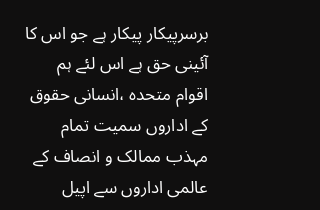برسرپیکار پیکار ہے جو اس کا آئینی حق ہے اس لئے ہم اقوام متحدہ ،انسانی حقوق کے اداروں سمیت تمام مہذب ممالک و انصاف کے عالمی اداروں سے اپیل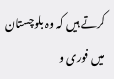کرتے ہیں کہ وہ بلوچستان میں فوری و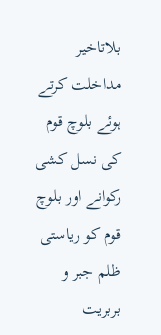بلاتاخیر مداخلت کرتے ہوئے بلوچ قوم کی نسل کشی رکوانے اور بلوچ قوم کو ریاستی ظلم جبر و بربریت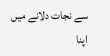سے نجات دلانے میں اپنا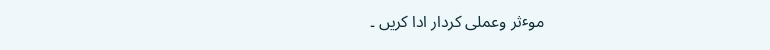موٴثر وعملی کردار ادا کریں ۔